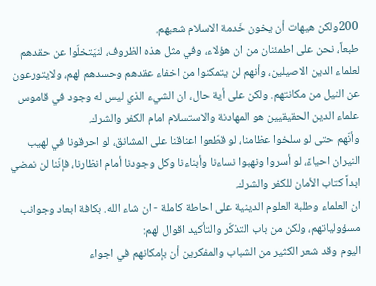200ولكن هيهات أن يخون خَدمة الاسلام شعبهم.
طبعاً، نحن على اطمئنان من ان هؤلاء، وفي مثل هذه الظروف، لنيَتخلّوا عن حقدهم لعلماء الدين الاصيلين، وأنهم لن يتمكنوا من اخفاء عقدهم وحسدهم لهم، ولايتورعون عن النيل من مكانتهم. ولكن على أية حال، ان الشيء الذي ليس له وجود في قاموس علماء الدين الحقيقيين هو المهادنة والاستسلام امام الكفر والشرك.
وأنّهم حتى لو سلخوا عظامنا، لو قطّعوا اعناقنا على المشانق، لو احرقونا في لهيب النيران احياءً، لو أسروا ونهبوا نساءنا وأبناءنا وكل وجودنا أمام انظارنا، فإنّنا لن نمضي ابداً كتاب الأمان للكفر والشرك.
ان العلماء وطلبة العلوم الدينية على احاطة كاملة - ان شاء الله. بكافة ابعاد وجوانب مسؤولياتهم، ولكن من باب التذكّر والتأكيد اقوال لهم:
اليوم وقد شعر الكثير من الشباب والمفكرين أن بإمكانهم في اجواء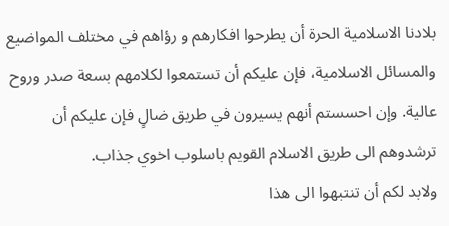بلادنا الاسلامية الحرة أن يطرحوا افكارهم و رؤاهم في مختلف المواضيع والمسائل الاسلامية، فإن عليكم أن تستمعوا لكلامهم بسعة صدر وروح عالية. وإن احسستم أنهم يسيرون في طريق ضالٍ فإن عليكم أن ترشدوهم الى طريق الاسلام القويم باسلوب اخوي جذاب.
ولابد لكم أن تنتبهوا الى هذا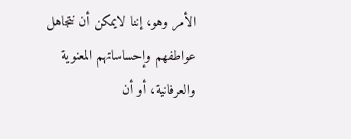الأمر وهو، إننا لايمكن أن نتجاهل عواطفهم وإحساساتهم المعنوية والعرفانية، أو أن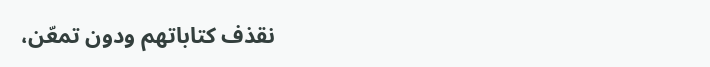نقذف كتاباتهم ودون تمعّن،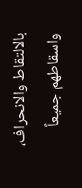بالالتقاط والانحراف، واسقاطهم جميعاً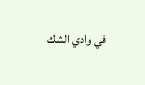في وادي الشك